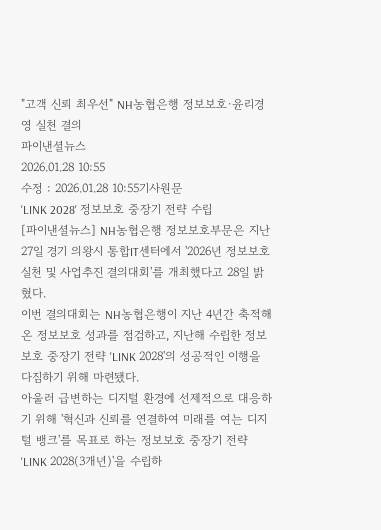"고객 신뢰 최우선" NH농협은행 정보보호·윤리경영 실천 결의
파이낸셜뉴스
2026.01.28 10:55
수정 : 2026.01.28 10:55기사원문
'LINK 2028' 정보보호 중장기 전략 수립
[파이낸셜뉴스] NH농협은행 정보보호부문은 지난 27일 경기 의왕시 통합IT센터에서 '2026년 정보보호 실천 및 사업추진 결의대회'를 개최했다고 28일 밝혔다.
이번 결의대회는 NH농협은행이 지난 4년간 축적해 온 정보보호 성과를 점검하고, 지난해 수립한 정보보호 중장기 전략 'LINK 2028'의 성공적인 이행을 다짐하기 위해 마련됐다.
아울러 급변하는 디지털 환경에 선제적으로 대응하기 위해 '혁신과 신뢰를 연결하여 미래를 여는 디지털 뱅크'를 목표로 하는 정보보호 중장기 전략 'LINK 2028(3개년)'을 수립하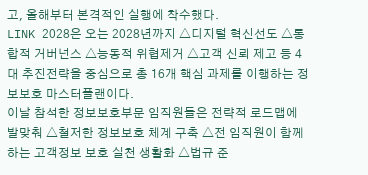고, 올해부터 본격적인 실행에 착수했다.
LINK 2028은 오는 2028년까지 △디지털 혁신선도 △통합적 거버넌스 △능동적 위협제거 △고객 신뢰 제고 등 4대 추진전략을 중심으로 총 16개 핵심 과제를 이행하는 정보보호 마스터플랜이다.
이날 참석한 정보보호부문 임직원들은 전략적 로드맵에 발맞춰 △철저한 정보보호 체계 구축 △전 임직원이 함께하는 고객정보 보호 실천 생활화 △법규 준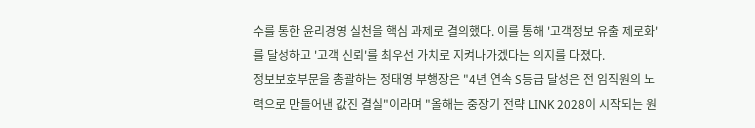수를 통한 윤리경영 실천을 핵심 과제로 결의했다. 이를 통해 '고객정보 유출 제로화'를 달성하고 '고객 신뢰'를 최우선 가치로 지켜나가겠다는 의지를 다졌다.
정보보호부문을 총괄하는 정태영 부행장은 "4년 연속 S등급 달성은 전 임직원의 노력으로 만들어낸 값진 결실"이라며 "올해는 중장기 전략 LINK 2028이 시작되는 원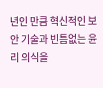년인 만큼 혁신적인 보안 기술과 빈틈없는 윤리 의식을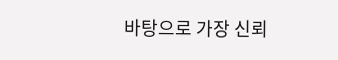바탕으로 가장 신뢰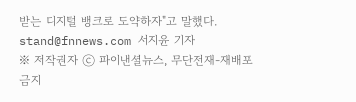받는 디지털 뱅크로 도약하자"고 말했다.
stand@fnnews.com 서지윤 기자
※ 저작권자 ⓒ 파이낸셜뉴스, 무단전재-재배포 금지